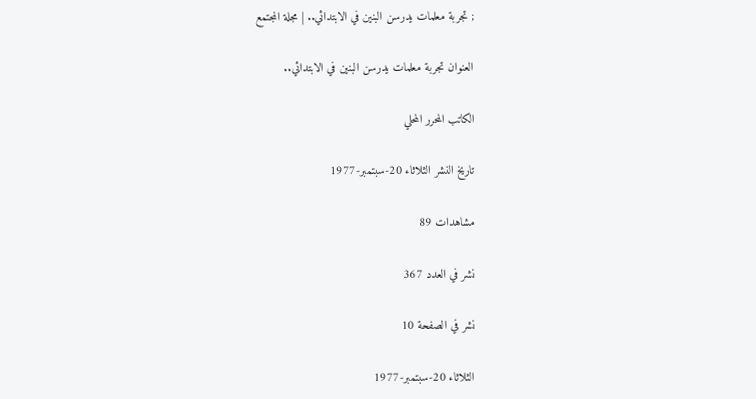; تجربة معلمات يدرسن البنين في الابتدائي.. | مجلة المجتمع

العنوان تجربة معلمات يدرسن البنين في الابتدائي..

الكاتب المحرر المحلي

تاريخ النشر الثلاثاء 20-سبتمبر-1977

مشاهدات 89

نشر في العدد 367

نشر في الصفحة 10

الثلاثاء 20-سبتمبر-1977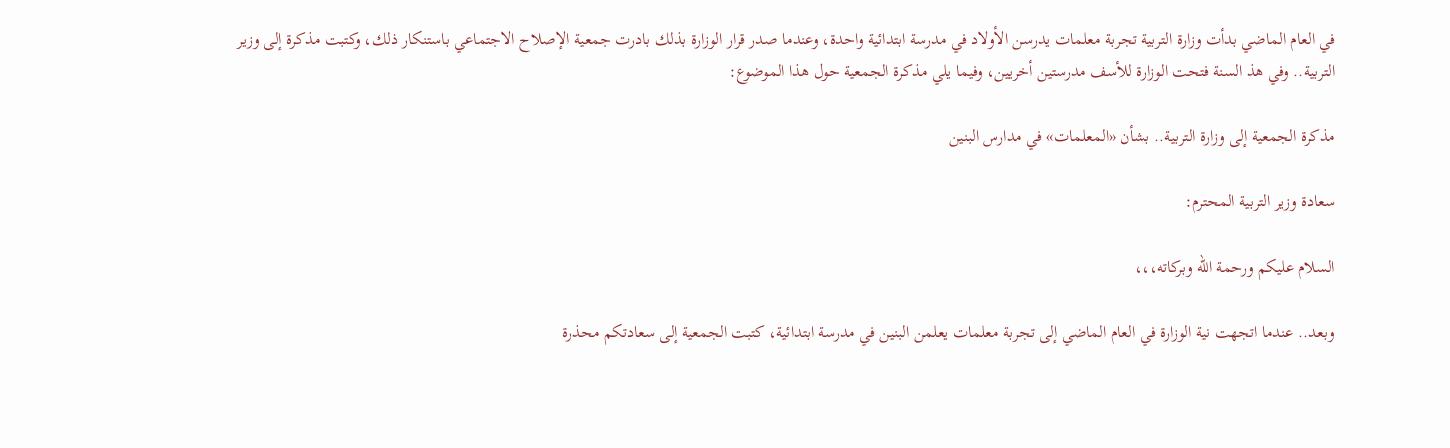في العام الماضي بدأت وزارة التربية تجربة معلمات يدرسن الأولاد في مدرسة ابتدائية واحدة، وعندما صدر قرار الوزارة بذلك بادرت جمعية الإصلاح الاجتماعي باستنكار ذلك، وكتبت مذكرة إلى وزير التربية.. وفي هذ السنة فتحت الوزارة للأسف مدرستين أخريين، وفيما يلي مذكرة الجمعية حول هذا الموضوع:

مذكرة الجمعية إلى وزارة التربية.. بشأن «المعلمات» في مدارس البنين

سعادة وزير التربية المحترم:

السلام عليكم ورحمة الله وبركاته،،،

وبعد.. عندما اتجهت نية الوزارة في العام الماضي إلى تجربة معلمات يعلمن البنين في مدرسة ابتدائية، كتبت الجمعية إلى سعادتكم محذرة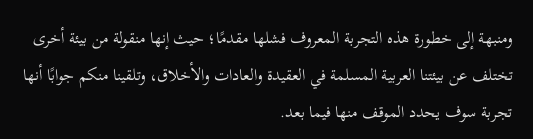ومنبهة إلى خطورة هذه التجربة المعروف فشلها مقدمًا؛ حيث إنها منقولة من بيئة أخرى تختلف عن بيئتنا العربية المسلمة في العقيدة والعادات والأخلاق، وتلقينا منكم جوابًا أنها تجربة سوف يحدد الموقف منها فيما بعد.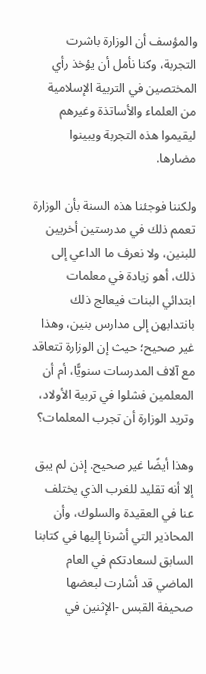والمؤسف أن الوزارة باشرت التجربة، وكنا نأمل أن يؤخذ رأي المختصين في التربية الإسلامية من العلماء والأساتذة وغيرهم ليقيموا هذه التجربة ويبينوا مضارها.

ولكننا فوجئنا هذه السنة بأن الوزارة تعمم ذلك في مدرستين أخريين للبنين، ولا نعرف ما الداعي إلى ذلك، أهو زيادة في معلمات ابتدائي البنات فيعالج ذلك بانتدابهن إلى مدارس بنين، وهذا غير صحيح؛ حيث إن الوزارة تتعاقد مع آلاف المدرسات سنويًّا، أم أن المعلمين فشلوا في تربية الأولاد، وتريد الوزارة أن تجرب المعلمات؟

وهذا أيضًا غير صحيح. إذن لم يبق إلا أنه تقليد للغرب الذي يختلف عنا في العقيدة والسلوك، وأن المحاذير التي أشرنا إليها في كتابنا السابق لسعادتكم في العام الماضي قد أشارت لبعضها صحيفة القبس -الإثنين في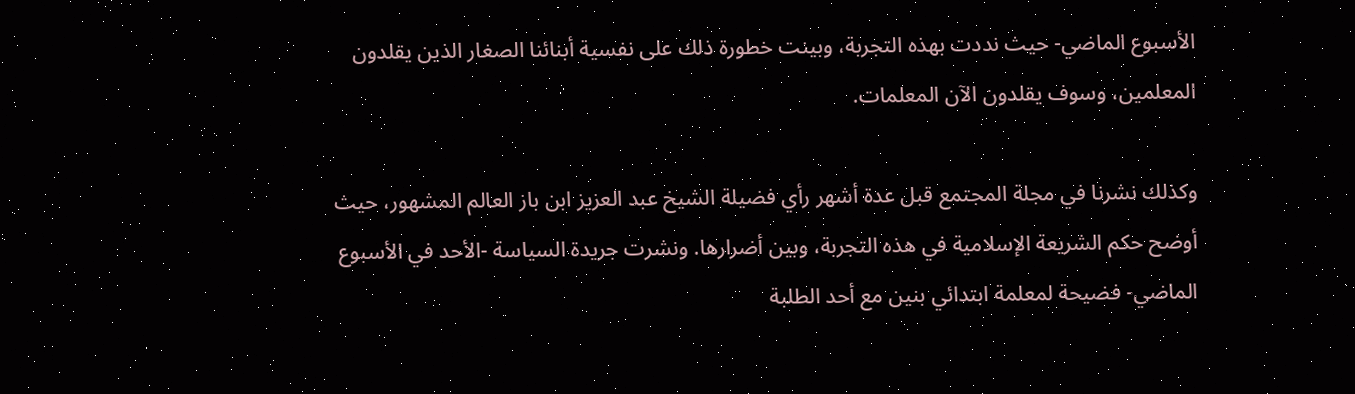الأسبوع الماضي- حيث نددت بهذه التجربة، وبينت خطورة ذلك على نفسية أبنائنا الصغار الذين يقلدون المعلمين، وسوف يقلدون الآن المعلمات.

وكذلك نشرنا في مجلة المجتمع قبل عدة أشهر رأي فضيلة الشيخ عبد العزيز ابن باز العالم المشهور، حيث أوضح حكم الشريعة الإسلامية في هذه التجربة، وبين أضرارها. ونشرت جريدة السياسة -الأحد في الأسبوع الماضي- فضيحة لمعلمة ابتدائي بنين مع أحد الطلبة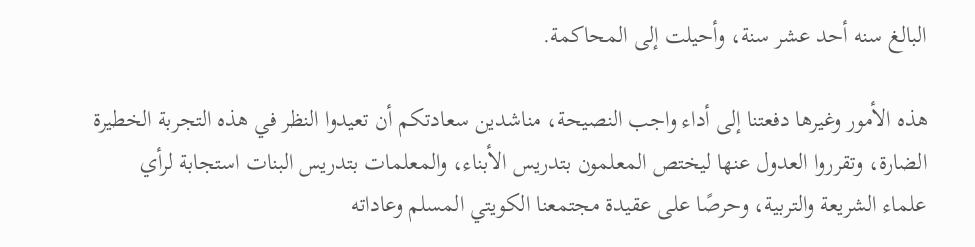البالغ سنه أحد عشر سنة، وأحيلت إلى المحاكمة.

هذه الأمور وغيرها دفعتنا إلى أداء واجب النصيحة، مناشدين سعادتكم أن تعيدوا النظر في هذه التجربة الخطيرة الضارة، وتقرروا العدول عنها ليختص المعلمون بتدريس الأبناء، والمعلمات بتدريس البنات استجابة لرأي علماء الشريعة والتربية، وحرصًا على عقيدة مجتمعنا الكويتي المسلم وعاداته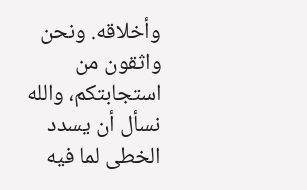وأخلاقه. ونحن واثقون من استجابتكم، والله نسأل أن يسدد الخطى لما فيه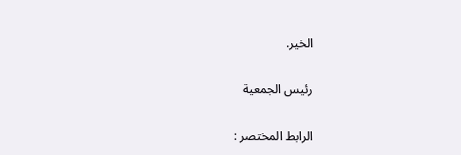الخير.

رئيس الجمعية

الرابط المختصر :